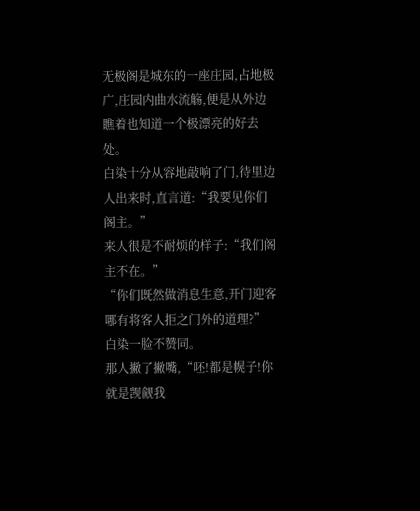无极阁是城东的一座庄园,占地极广,庄园内曲水流觞,便是从外边瞧着也知道一个极漂亮的好去处。
白染十分从容地敲响了门,待里边人出来时,直言道:“我要见你们阁主。”
来人很是不耐烦的样子:“我们阁主不在。”
“你们既然做消息生意,开门迎客哪有将客人拒之门外的道理?”白染一脸不赞同。
那人撇了撇嘴,“呸!都是幌子!你就是觊觎我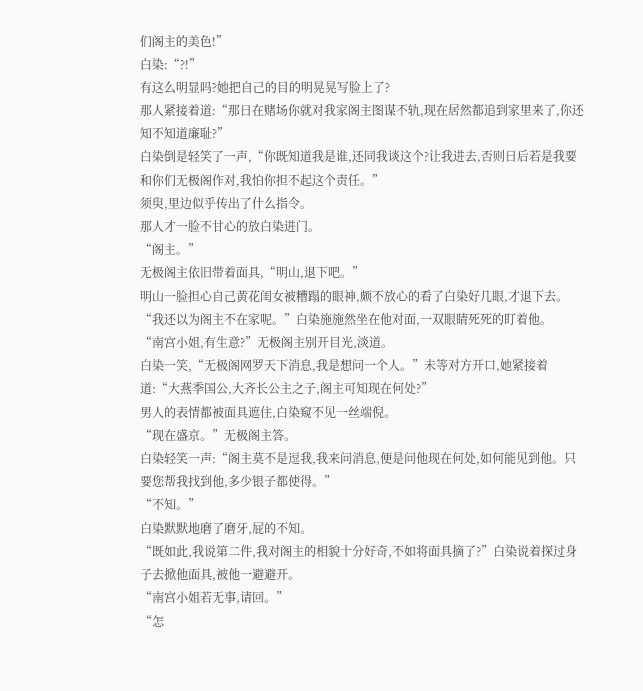们阁主的美色!”
白染:“?!”
有这么明显吗?她把自己的目的明晃晃写脸上了?
那人紧接着道:“那日在赌场你就对我家阁主图谋不轨,现在居然都追到家里来了,你还知不知道廉耻?”
白染倒是轻笑了一声,“你既知道我是谁,还同我谈这个?让我进去,否则日后若是我要和你们无极阁作对,我怕你担不起这个责任。”
须臾,里边似乎传出了什么指令。
那人才一脸不甘心的放白染进门。
“阁主。”
无极阁主依旧带着面具,“明山,退下吧。”
明山一脸担心自己黄花闺女被糟蹋的眼神,颇不放心的看了白染好几眼,才退下去。
“我还以为阁主不在家呢。”白染施施然坐在他对面,一双眼睛死死的盯着他。
“南宫小姐,有生意?”无极阁主别开目光,淡道。
白染一笑,“无极阁网罗天下消息,我是想问一个人。”未等对方开口,她紧接着道:“大燕季国公,大齐长公主之子,阁主可知现在何处?”
男人的表情都被面具遮住,白染窥不见一丝端倪。
“现在盛京。”无极阁主答。
白染轻笑一声:“阁主莫不是逗我,我来问消息,便是问他现在何处,如何能见到他。只要您帮我找到他,多少银子都使得。”
“不知。”
白染默默地磨了磨牙,屁的不知。
“既如此,我说第二件,我对阁主的相貌十分好奇,不如将面具摘了?”白染说着探过身子去掀他面具,被他一避避开。
“南宫小姐若无事,请回。”
“怎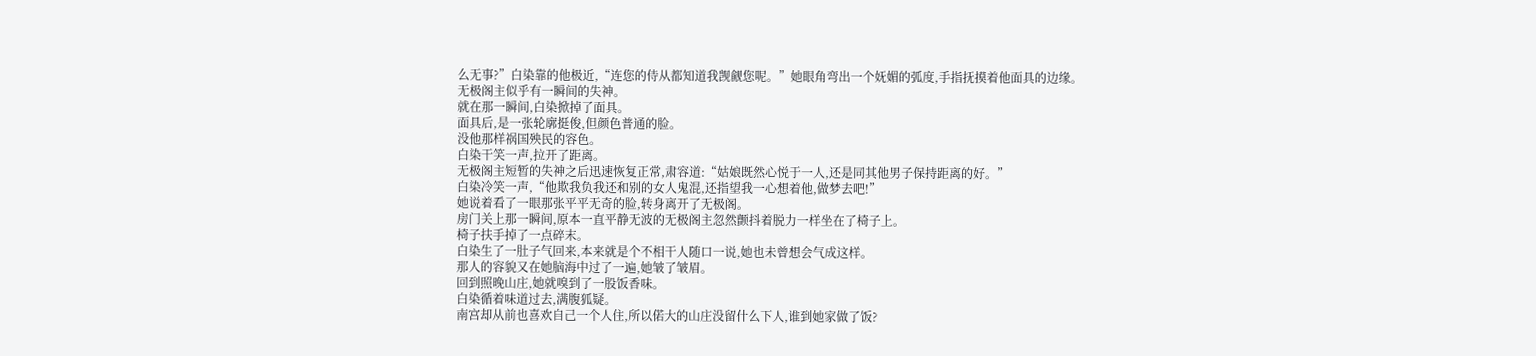么无事?”白染靠的他极近,“连您的侍从都知道我觊觎您呢。”她眼角弯出一个妩媚的弧度,手指抚摸着他面具的边缘。
无极阁主似乎有一瞬间的失神。
就在那一瞬间,白染掀掉了面具。
面具后,是一张轮廓挺俊,但颜色普通的脸。
没他那样祸国殃民的容色。
白染干笑一声,拉开了距离。
无极阁主短暂的失神之后迅速恢复正常,肃容道:“姑娘既然心悦于一人,还是同其他男子保持距离的好。”
白染冷笑一声,“他欺我负我还和别的女人鬼混,还指望我一心想着他,做梦去吧!”
她说着看了一眼那张平平无奇的脸,转身离开了无极阁。
房门关上那一瞬间,原本一直平静无波的无极阁主忽然颤抖着脱力一样坐在了椅子上。
椅子扶手掉了一点碎末。
白染生了一肚子气回来,本来就是个不相干人随口一说,她也未曾想会气成这样。
那人的容貌又在她脑海中过了一遍,她皱了皱眉。
回到照晚山庄,她就嗅到了一股饭香味。
白染循着味道过去,满腹狐疑。
南宫却从前也喜欢自己一个人住,所以偌大的山庄没留什么下人,谁到她家做了饭?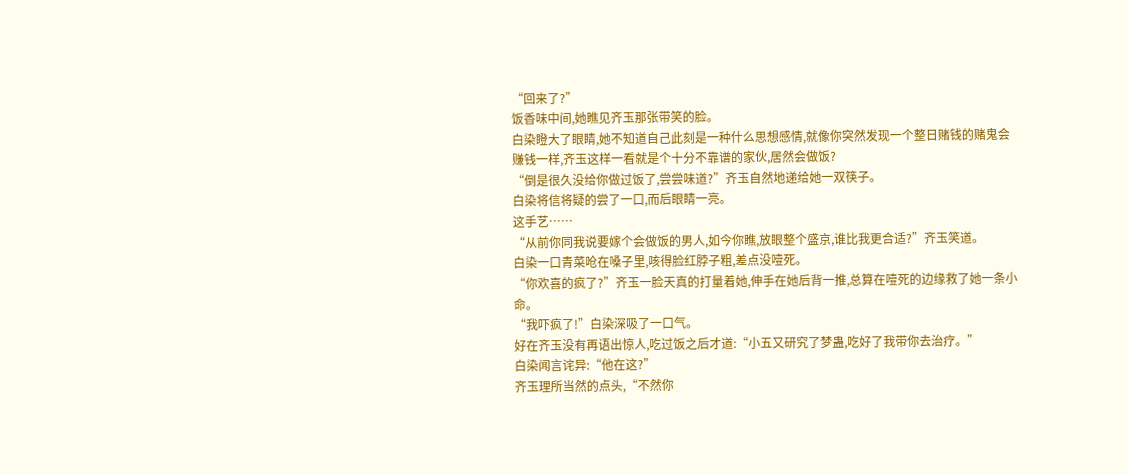“回来了?”
饭香味中间,她瞧见齐玉那张带笑的脸。
白染瞪大了眼睛,她不知道自己此刻是一种什么思想感情,就像你突然发现一个整日赌钱的赌鬼会赚钱一样,齐玉这样一看就是个十分不靠谱的家伙,居然会做饭?
“倒是很久没给你做过饭了,尝尝味道?”齐玉自然地递给她一双筷子。
白染将信将疑的尝了一口,而后眼睛一亮。
这手艺……
“从前你同我说要嫁个会做饭的男人,如今你瞧,放眼整个盛京,谁比我更合适?”齐玉笑道。
白染一口青菜呛在嗓子里,咳得脸红脖子粗,差点没噎死。
“你欢喜的疯了?”齐玉一脸天真的打量着她,伸手在她后背一推,总算在噎死的边缘救了她一条小命。
“我吓疯了!”白染深吸了一口气。
好在齐玉没有再语出惊人,吃过饭之后才道:“小五又研究了梦蛊,吃好了我带你去治疗。”
白染闻言诧异:“他在这?”
齐玉理所当然的点头,“不然你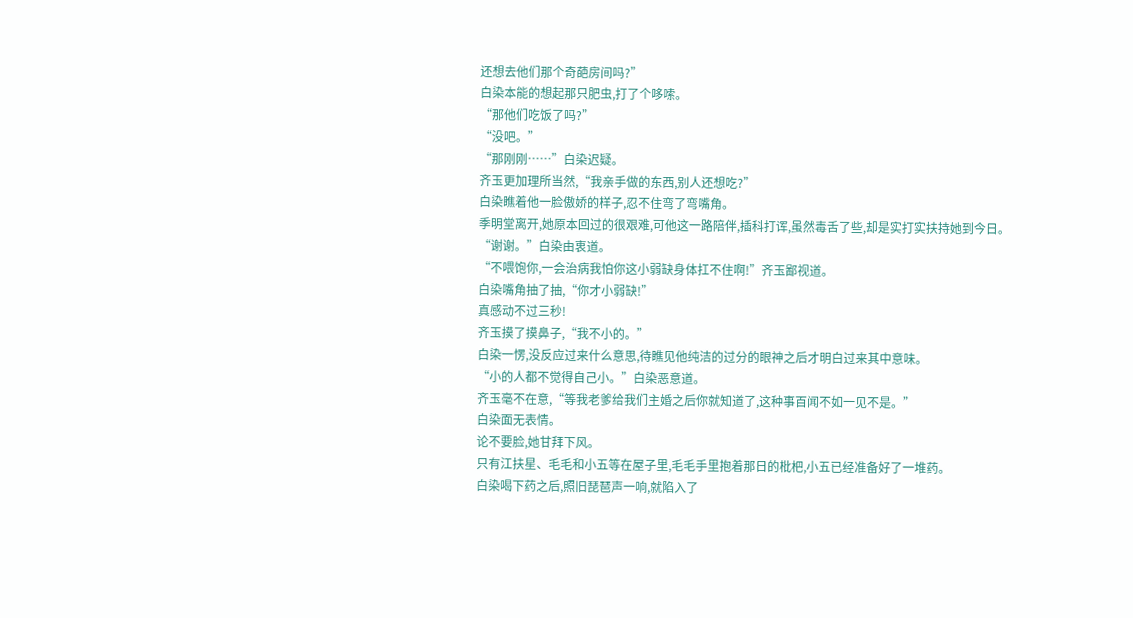还想去他们那个奇葩房间吗?”
白染本能的想起那只肥虫,打了个哆嗦。
“那他们吃饭了吗?”
“没吧。”
“那刚刚……”白染迟疑。
齐玉更加理所当然,“我亲手做的东西,别人还想吃?”
白染瞧着他一脸傲娇的样子,忍不住弯了弯嘴角。
季明堂离开,她原本回过的很艰难,可他这一路陪伴,插科打诨,虽然毒舌了些,却是实打实扶持她到今日。
“谢谢。”白染由衷道。
“不喂饱你,一会治病我怕你这小弱缺身体扛不住啊!”齐玉鄙视道。
白染嘴角抽了抽,“你才小弱缺!”
真感动不过三秒!
齐玉摸了摸鼻子,“我不小的。”
白染一愣,没反应过来什么意思,待瞧见他纯洁的过分的眼神之后才明白过来其中意味。
“小的人都不觉得自己小。”白染恶意道。
齐玉毫不在意,“等我老爹给我们主婚之后你就知道了,这种事百闻不如一见不是。”
白染面无表情。
论不要脸,她甘拜下风。
只有江扶星、毛毛和小五等在屋子里,毛毛手里抱着那日的枇杷,小五已经准备好了一堆药。
白染喝下药之后,照旧琵琶声一响,就陷入了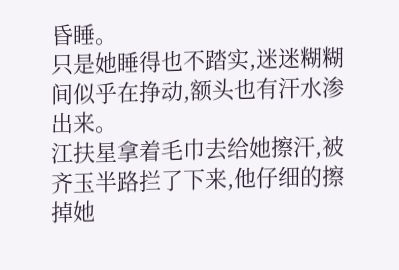昏睡。
只是她睡得也不踏实,迷迷糊糊间似乎在挣动,额头也有汗水渗出来。
江扶星拿着毛巾去给她擦汗,被齐玉半路拦了下来,他仔细的擦掉她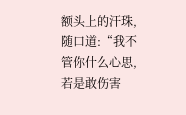额头上的汗珠,随口道:“我不管你什么心思,若是敢伤害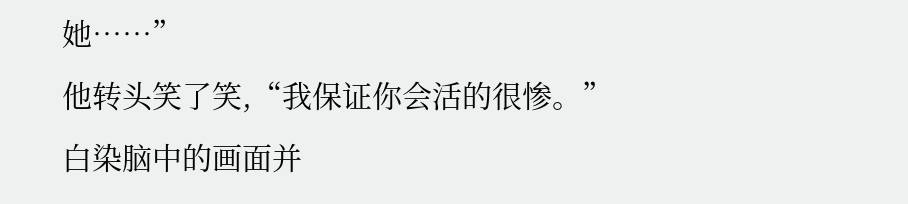她……”
他转头笑了笑,“我保证你会活的很惨。”
白染脑中的画面并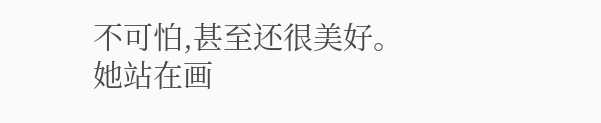不可怕,甚至还很美好。
她站在画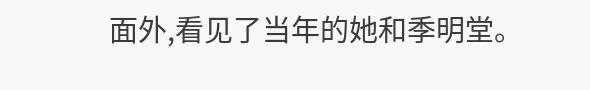面外,看见了当年的她和季明堂。